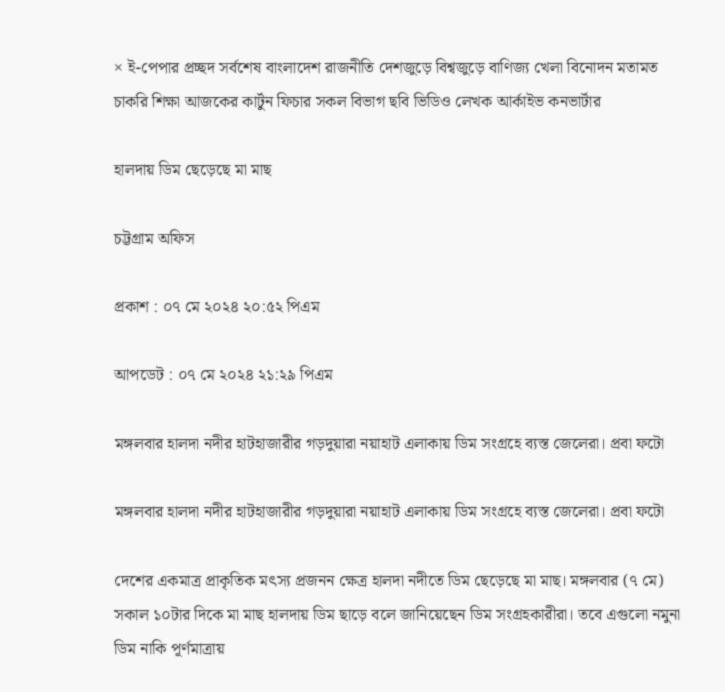× ই-পেপার প্রচ্ছদ সর্বশেষ বাংলাদেশ রাজনীতি দেশজুড়ে বিশ্বজুড়ে বাণিজ্য খেলা বিনোদন মতামত চাকরি শিক্ষা আজকের কার্টুন ফিচার সকল বিভাগ ছবি ভিডিও লেখক আর্কাইভ কনভার্টার

হালদায় ডিম ছেড়েছে মা মাছ

চট্টগ্রাম অফিস

প্রকাশ : ০৭ মে ২০২৪ ২০:৫২ পিএম

আপডেট : ০৭ মে ২০২৪ ২১:২৯ পিএম

মঙ্গলবার হালদা নদীর হাটহাজারীর গড়দুয়ারা নয়াহাট এলাকায় ডিম সংগ্রহে ব্যস্ত জেলেরা। প্রবা ফটো

মঙ্গলবার হালদা নদীর হাটহাজারীর গড়দুয়ারা নয়াহাট এলাকায় ডিম সংগ্রহে ব্যস্ত জেলেরা। প্রবা ফটো

দেশের একমাত্র প্রাকৃতিক মৎস্য প্রজনন ক্ষেত্র হালদা নদীতে ডিম ছেড়েছে মা মাছ। মঙ্গলবার (৭ মে) সকাল ১০টার দিকে মা মাছ হালদায় ডিম ছাড়ে বলে জানিয়েছেন ডিম সংগ্রহকারীরা। তবে এগুলো নমুনা ডিম নাকি পূর্ণমাত্রায়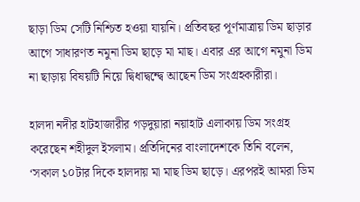ছাড়া ডিম সেটি নিশ্চিত হওয়া যায়নি। প্রতিবছর পূর্ণমাত্রায় ডিম ছাড়ার আগে সাধারণত নমুনা ডিম ছাড়ে মা মাছ। এবার এর আগে নমুনা ডিম না ছাড়ায় বিষয়টি নিয়ে দ্বিধাদ্বন্দ্বে আছেন ডিম সংগ্রহকারীরা।

হালদা নদীর হাটহাজারীর গড়দুয়ারা নয়াহাট এলাকায় ডিম সংগ্রহ করেছেন শহীদুল ইসলাম। প্রতিদিনের বাংলাদেশকে তিনি বলেন, ‘সকাল ১০টার দিকে হালদায় মা মাছ ডিম ছাড়ে। এরপরই আমরা ডিম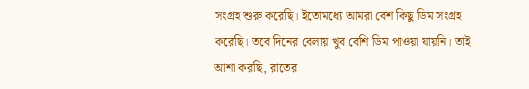সংগ্রহ শুরু করেছি। ইতোমধ্যে আমরা বেশ কিছু ডিম সংগ্রহ করেছি। তবে দিনের বেলায় খুব বেশি ডিম পাওয়া যায়নি। তাই আশা করছি, রাতের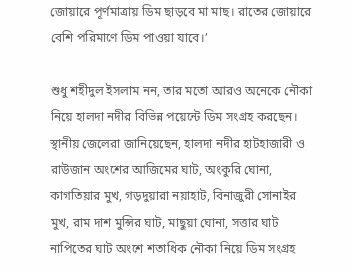জোয়ারে পূর্ণমাত্রায় ডিম ছাড়বে মা মাছ। রাতের জোয়ারে বেশি পরিমাণে ডিম পাওয়া যাবে।’

শুধু শহীদুল ইসলাম নন, তার মতো আরও অনেকে নৌকা নিয়ে হালদা নদীর বিভিন্ন পয়েন্টে ডিম সংগ্রহ করছেন। স্থানীয় জেলেরা জানিয়েছেন, হালদা নদীর হাটহাজারী ও রাউজান অংশের আজিমের ঘাট, অংকুরি ঘোনা, কাগতিয়ার মুখ, গড়দুয়ারা নয়াহাট, বিনাজুরী সোনাইর মুখ, রাম দাশ মুন্সির ঘাট, মাছুয়া ঘোনা, সত্তার ঘাট নাপিতের ঘাট অংশে শতাধিক নৌকা নিয়ে ডিম সংগ্রহ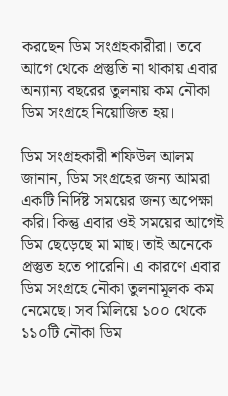করছেন ডিম সংগ্রহকারীরা। তবে আগে থেকে প্রস্তুতি না থাকায় এবার অন্যান্য বছরের তুলনায় কম নৌকা ডিম সংগ্রহে নিয়োজিত হয়।

ডিম সংগ্রহকারী শফিউল আলম জানান, ডিম সংগ্রহের জন্য আমরা একটি নির্দিষ্ট সময়ের জন্য অপেক্ষা করি। কিন্তু এবার ওই সময়ের আগেই ডিম ছেড়েছে মা মাছ। তাই অনেকে প্রস্তুত হতে পারেনি। এ কারণে এবার ডিম সংগ্রহে নৌকা তুলনামূলক কম নেমেছে। সব মিলিয়ে ১০০ থেকে ১১০টি নৌকা ডিম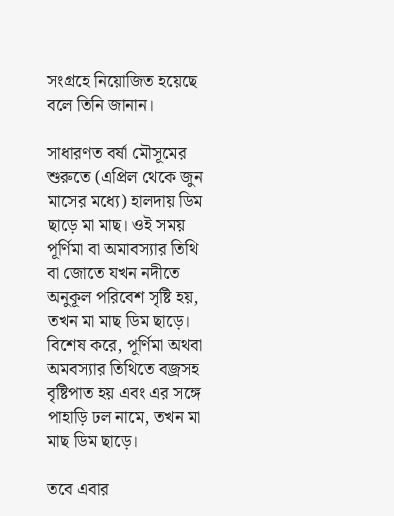সংগ্রহে নিয়োজিত হয়েছে বলে তিনি জানান।

সাধারণত বর্ষা মৌসূমের শুরুতে (এপ্রিল থেকে জুন মাসের মধ্যে) হালদায় ডিম ছাড়ে মা মাছ। ওই সময় পূর্ণিমা বা অমাবস্যার তিথি বা জোতে যখন নদীতে অনুকূল পরিবেশ সৃষ্টি হয়, তখন মা মাছ ডিম ছাড়ে। বিশেষ করে, পূর্ণিমা অথবা অমবস্যার তিথিতে বজ্রসহ বৃষ্টিপাত হয় এবং এর সঙ্গে পাহাড়ি ঢল নামে, তখন মা মাছ ডিম ছাড়ে।

তবে এবার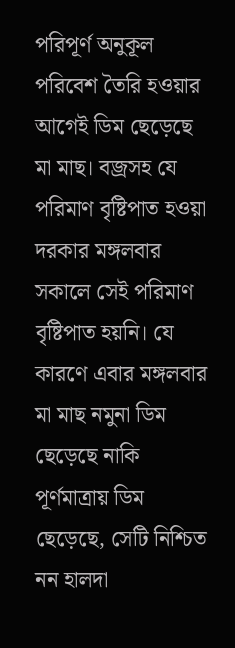পরিপূর্ণ অনুকূল পরিবেশ তৈরি হওয়ার আগেই ডিম ছেড়েছে মা মাছ। বজ্রসহ যে পরিমাণ বৃষ্টিপাত হওয়া দরকার মঙ্গলবার সকালে সেই পরিমাণ বৃষ্টিপাত হয়নি। যে কারণে এবার মঙ্গলবার মা মাছ নমুনা ডিম ছেড়েছে নাকি পূর্ণমাত্রায় ডিম ছেড়েছে, সেটি নিশ্চিত নন হালদা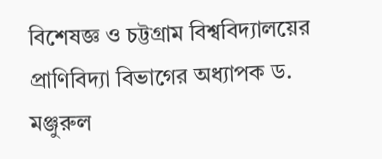বিশেষজ্ঞ ও চট্টগ্রাম বিশ্ববিদ্যালয়ের প্রাণিবিদ্যা বিভাগের অধ্যাপক ড. মঞ্জুরুল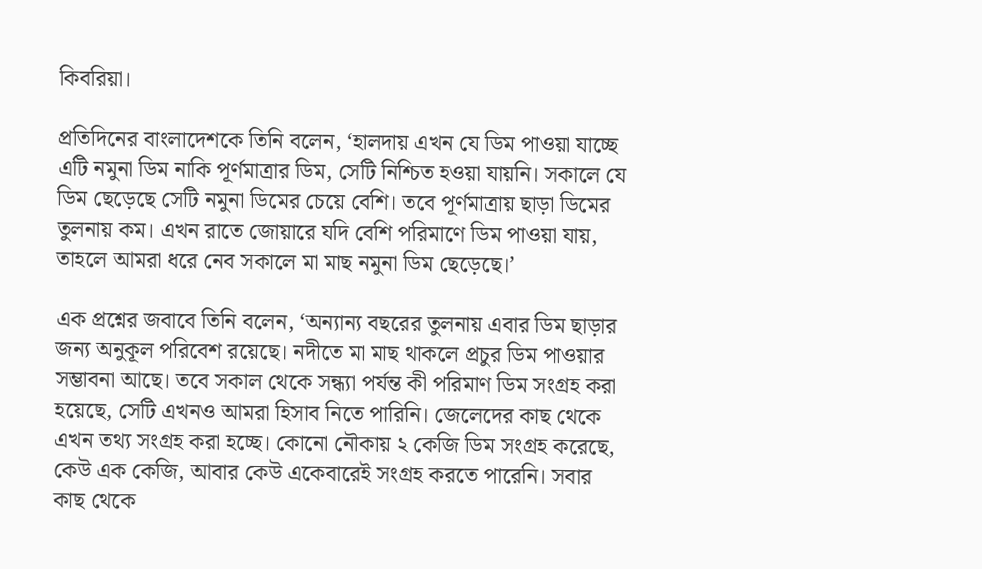কিবরিয়া।

প্রতিদিনের বাংলাদেশকে তিনি বলেন, ‘হালদায় এখন যে ডিম পাওয়া যাচ্ছে এটি নমুনা ডিম নাকি পূর্ণমাত্রার ডিম, সেটি নিশ্চিত হওয়া যায়নি। সকালে যে ডিম ছেড়েছে সেটি নমুনা ডিমের চেয়ে বেশি। তবে পূর্ণমাত্রায় ছাড়া ডিমের তুলনায় কম। এখন রাতে জোয়ারে যদি বেশি পরিমাণে ডিম পাওয়া যায়, তাহলে আমরা ধরে নেব সকালে মা মাছ নমুনা ডিম ছেড়েছে।’

এক প্রশ্নের জবাবে তিনি বলেন, ‘অন্যান্য বছরের তুলনায় এবার ডিম ছাড়ার জন্য অনুকূল পরিবেশ রয়েছে। নদীতে মা মাছ থাকলে প্রচুর ডিম পাওয়ার সম্ভাবনা আছে। তবে সকাল থেকে সন্ধ্যা পর্যন্ত কী পরিমাণ ডিম সংগ্রহ করা হয়েছে, সেটি এখনও আমরা হিসাব নিতে পারিনি। জেলেদের কাছ থেকে এখন তথ্য সংগ্রহ করা হচ্ছে। কোনো নৌকায় ২ কেজি ডিম সংগ্রহ করেছে, কেউ এক কেজি, আবার কেউ একেবারেই সংগ্রহ করতে পারেনি। সবার কাছ থেকে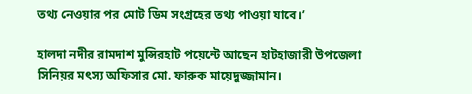তথ্য নেওয়ার পর মোট ডিম সংগ্রহের তথ্য পাওয়া যাবে।’

হালদা নদীর রামদাশ মুন্সিরহাট পয়েন্টে আছেন হাটহাজারী উপজেলা সিনিয়র মৎস্য অফিসার মো. ফারুক মায়েদুজ্জামান।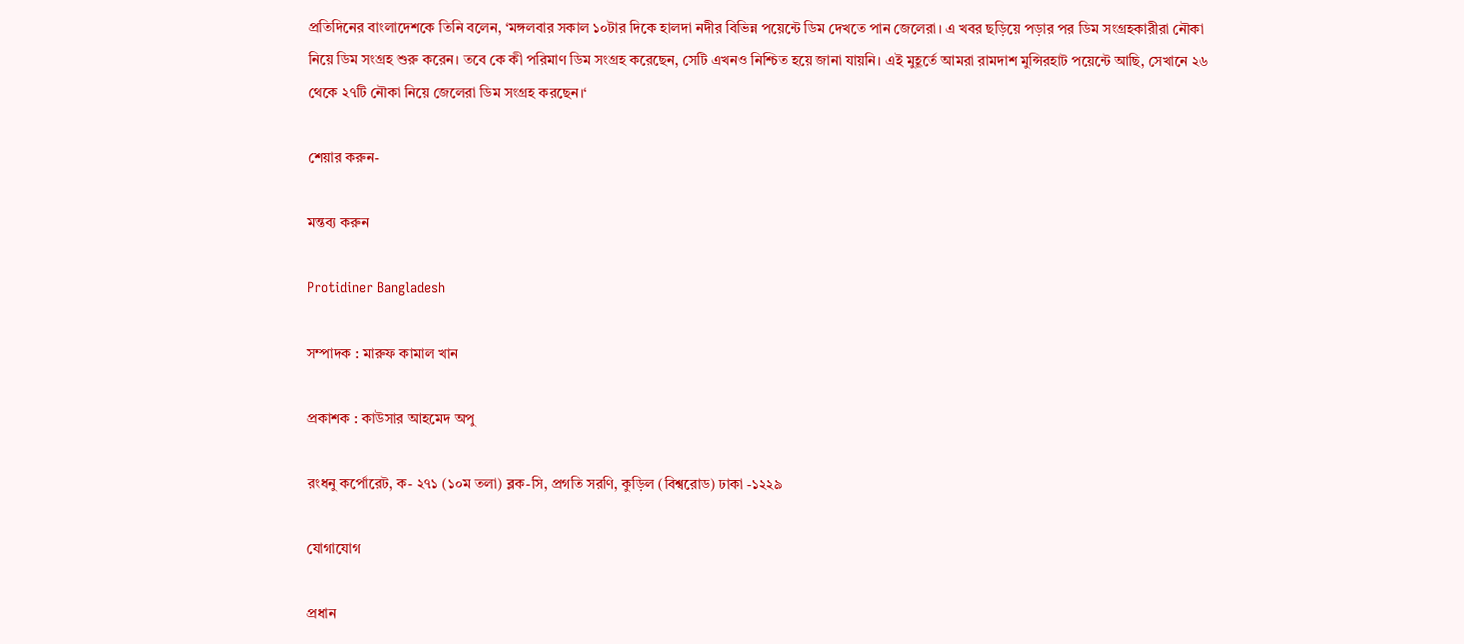প্রতিদিনের বাংলাদেশকে তিনি বলেন, ‘মঙ্গলবার সকাল ১০টার দিকে হালদা নদীর বিভিন্ন পয়েন্টে ডিম দেখতে পান জেলেরা। এ খবর ছড়িয়ে পড়ার পর ডিম সংগ্রহকারীরা নৌকা নিয়ে ডিম সংগ্রহ শুরু করেন। তবে কে কী পরিমাণ ডিম সংগ্রহ করেছেন, সেটি এখনও নিশ্চিত হয়ে জানা যায়নি। এই মুহূর্তে আমরা রামদাশ মুন্সিরহাট পয়েন্টে আছি, সেখানে ২৬ থেকে ২৭টি নৌকা নিয়ে জেলেরা ডিম সংগ্রহ করছেন।‘

শেয়ার করুন-

মন্তব্য করুন

Protidiner Bangladesh

সম্পাদক : মারুফ কামাল খান

প্রকাশক : কাউসার আহমেদ অপু

রংধনু কর্পোরেট, ক- ২৭১ (১০ম তলা) ব্লক-সি, প্রগতি সরণি, কুড়িল (বিশ্বরোড) ঢাকা -১২২৯

যোগাযোগ

প্রধান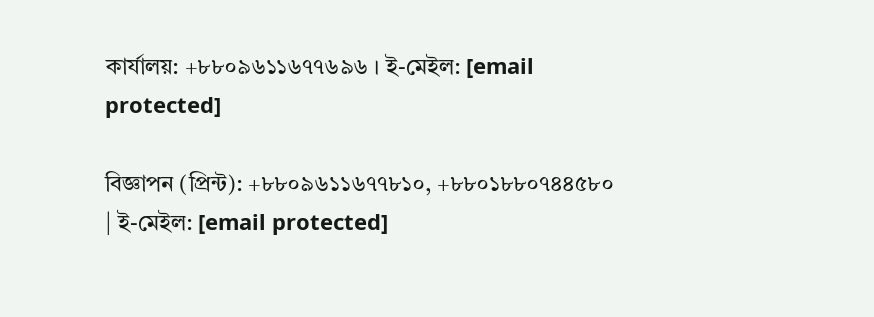কার্যালয়: +৮৮০৯৬১১৬৭৭৬৯৬ । ই-মেইল: [email protected]

বিজ্ঞাপন (প্রিন্ট): +৮৮০৯৬১১৬৭৭৮১০, +৮৮০১৮৮০৭৪৪৫৮০ | ই-মেইল: [email protected]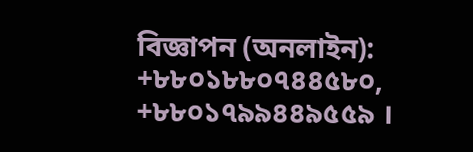বিজ্ঞাপন (অনলাইন): +৮৮০১৮৮০৭৪৪৫৮০, +৮৮০১৭৯৯৪৪৯৫৫৯ ।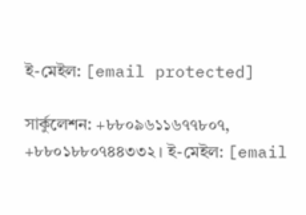ই-মেইল: [email protected]

সার্কুলেশন: +৮৮০৯৬১১৬৭৭৮০৭, +৮৮০১৮৮০৭৪৪৩৩২ । ই-মেইল: [email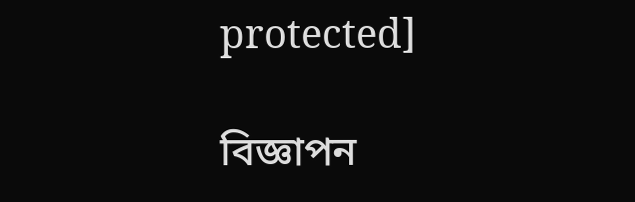protected]

বিজ্ঞাপন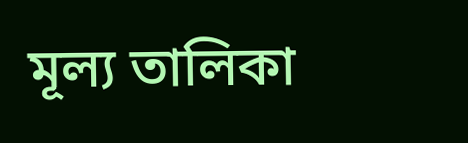মূল্য তালিকা